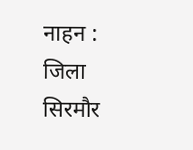नाहन : जिला सिरमौर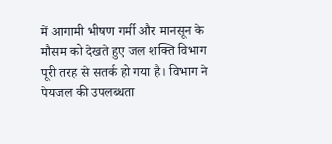में आगामी भीषण गर्मी और मानसून के मौसम को देखते हुए जल शक्ति विभाग पूरी तरह से सतर्क हो गया है। विभाग ने पेयजल की उपलब्धता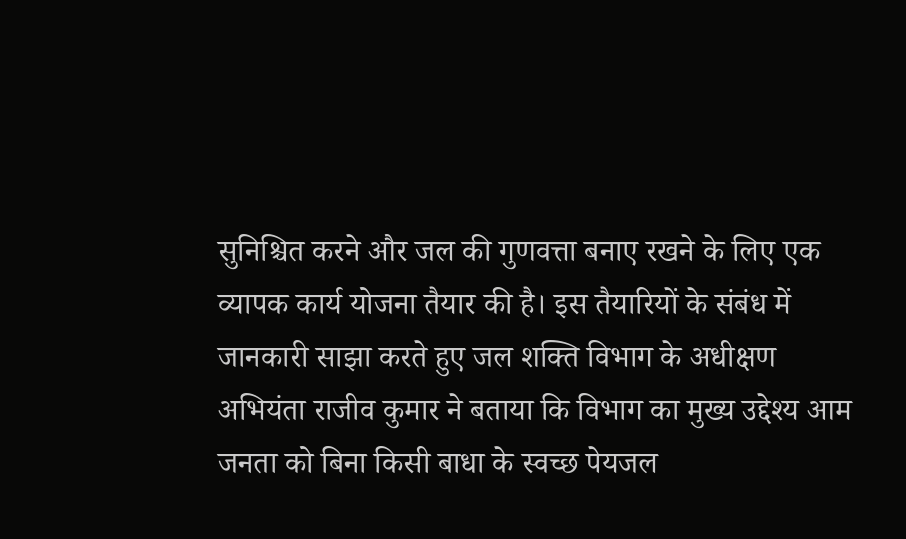सुनिश्चित करने और जल की गुणवत्ता बनाए रखने के लिए एक व्यापक कार्य योजना तैयार की है। इस तैयारियों के संबंध में जानकारी साझा करते हुए जल शक्ति विभाग के अधीक्षण अभियंता राजीव कुमार ने बताया कि विभाग का मुख्य उद्देश्य आम जनता को बिना किसी बाधा के स्वच्छ पेयजल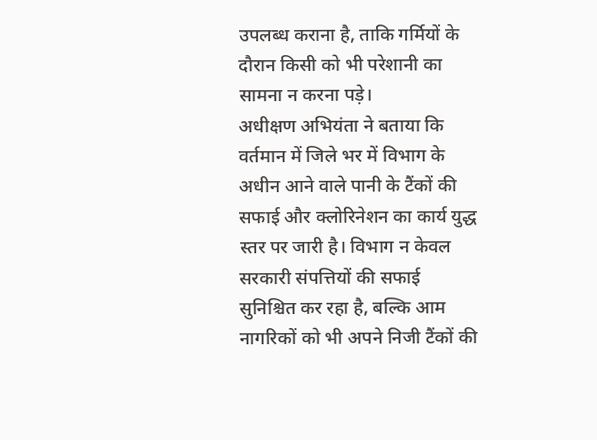उपलब्ध कराना है, ताकि गर्मियों के दौरान किसी को भी परेशानी का सामना न करना पड़े।
अधीक्षण अभियंता ने बताया कि वर्तमान में जिले भर में विभाग के अधीन आने वाले पानी के टैंकों की सफाई और क्लोरिनेशन का कार्य युद्ध स्तर पर जारी है। विभाग न केवल सरकारी संपत्तियों की सफाई सुनिश्चित कर रहा है, बल्कि आम नागरिकों को भी अपने निजी टैंकों की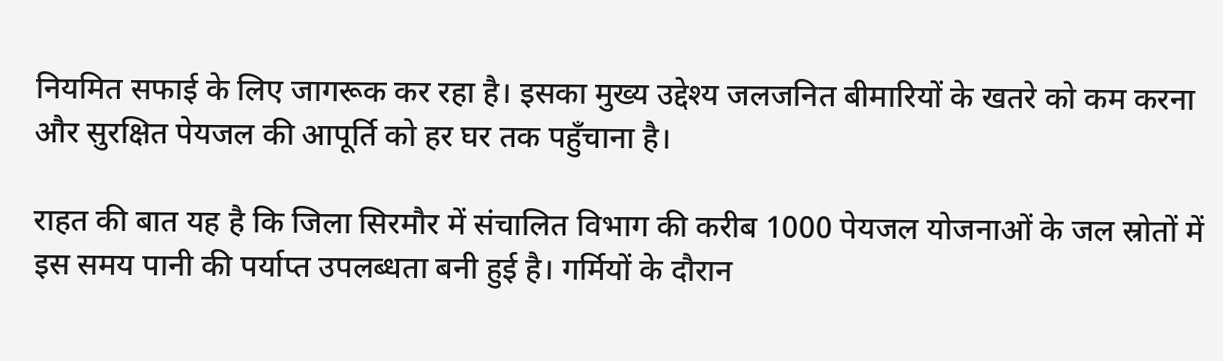नियमित सफाई के लिए जागरूक कर रहा है। इसका मुख्य उद्देश्य जलजनित बीमारियों के खतरे को कम करना और सुरक्षित पेयजल की आपूर्ति को हर घर तक पहुँचाना है।

राहत की बात यह है कि जिला सिरमौर में संचालित विभाग की करीब 1000 पेयजल योजनाओं के जल स्रोतों में इस समय पानी की पर्याप्त उपलब्धता बनी हुई है। गर्मियों के दौरान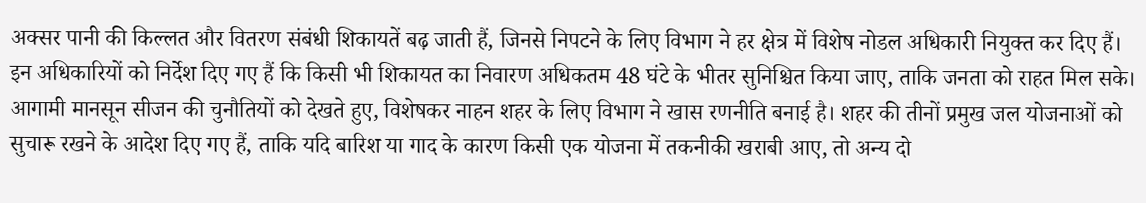अक्सर पानी की किल्लत और वितरण संबंधी शिकायतें बढ़ जाती हैं, जिनसे निपटने के लिए विभाग ने हर क्षेत्र में विशेष नोडल अधिकारी नियुक्त कर दिए हैं। इन अधिकारियों को निर्देश दिए गए हैं कि किसी भी शिकायत का निवारण अधिकतम 48 घंटे के भीतर सुनिश्चित किया जाए, ताकि जनता को राहत मिल सके।
आगामी मानसून सीजन की चुनौतियों को देखते हुए, विशेषकर नाहन शहर के लिए विभाग ने खास रणनीति बनाई है। शहर की तीनों प्रमुख जल योजनाओं को सुचारू रखने के आदेश दिए गए हैं, ताकि यदि बारिश या गाद के कारण किसी एक योजना में तकनीकी खराबी आए, तो अन्य दो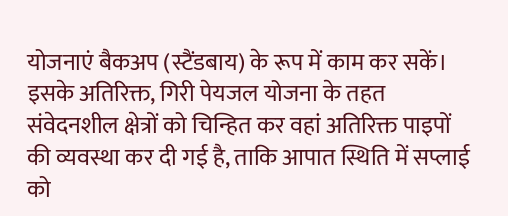योजनाएं बैकअप (स्टैंडबाय) के रूप में काम कर सकें। इसके अतिरिक्त, गिरी पेयजल योजना के तहत संवेदनशील क्षेत्रों को चिन्हित कर वहां अतिरिक्त पाइपों की व्यवस्था कर दी गई है, ताकि आपात स्थिति में सप्लाई को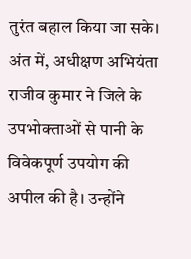तुरंत बहाल किया जा सके।
अंत में, अधीक्षण अभियंता राजीव कुमार ने जिले के उपभोक्ताओं से पानी के विवेकपूर्ण उपयोग की अपील की है। उन्होंने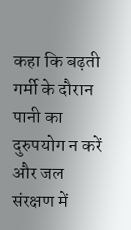कहा कि बढ़ती गर्मी के दौरान पानी का दुरुपयोग न करें और जल संरक्षण में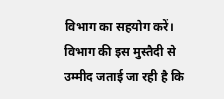विभाग का सहयोग करें। विभाग की इस मुस्तैदी से उम्मीद जताई जा रही है कि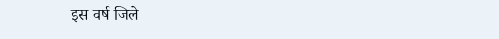इस वर्ष जिले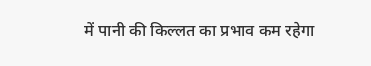में पानी की किल्लत का प्रभाव कम रहेगा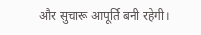और सुचारू आपूर्ति बनी रहेगी।